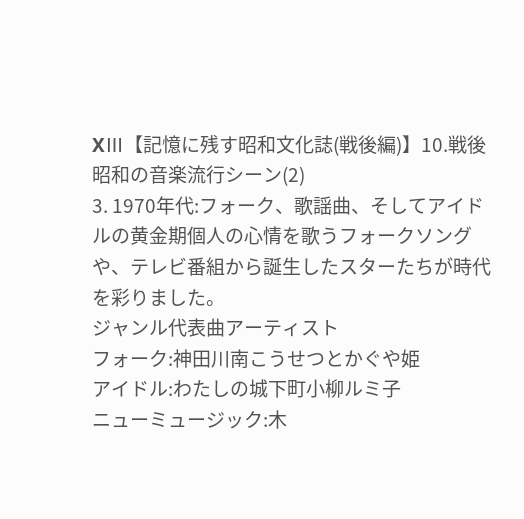XⅢ【記憶に残す昭和文化誌(戦後編)】10.戦後昭和の音楽流行シーン(2)
3. 1970年代:フォーク、歌謡曲、そしてアイドルの黄金期個人の心情を歌うフォークソングや、テレビ番組から誕生したスターたちが時代を彩りました。
ジャンル代表曲アーティスト
フォーク:神田川南こうせつとかぐや姫
アイドル:わたしの城下町小柳ルミ子
ニューミュージック:木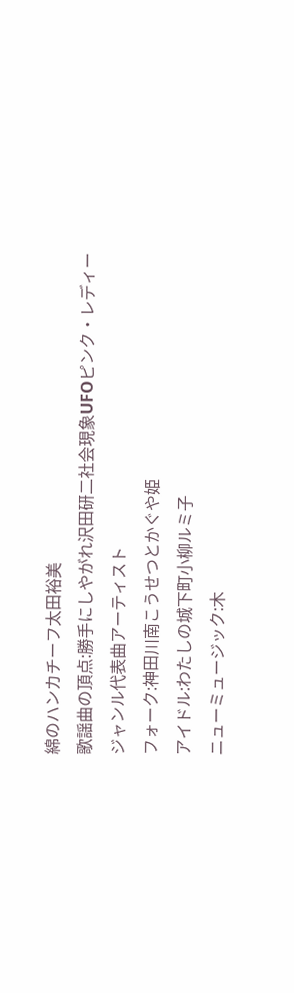綿のハンカチーフ太田裕美
歌謡曲の頂点:勝手にしやがれ沢田研二社会現象UFOピンク・レディー
ジャンル代表曲アーティスト
フォーク:神田川南こうせつとかぐや姫
アイドル:わたしの城下町小柳ルミ子
ニューミュージック:木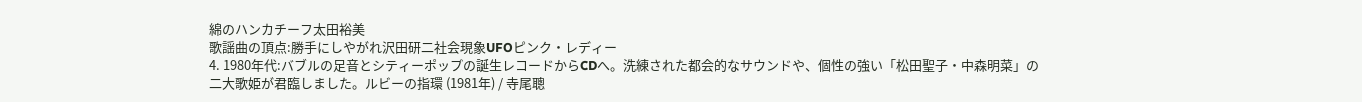綿のハンカチーフ太田裕美
歌謡曲の頂点:勝手にしやがれ沢田研二社会現象UFOピンク・レディー
4. 1980年代:バブルの足音とシティーポップの誕生レコードからCDへ。洗練された都会的なサウンドや、個性の強い「松田聖子・中森明菜」の二大歌姫が君臨しました。ルビーの指環 (1981年) / 寺尾聰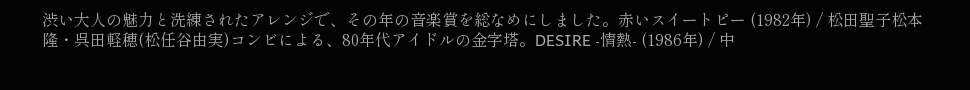渋い大人の魅力と洗練されたアレンジで、その年の音楽賞を総なめにしました。赤いスイートピー (1982年) / 松田聖子松本隆・呉田軽穂(松任谷由実)コンビによる、80年代アイドルの金字塔。DESIRE -情熱- (1986年) / 中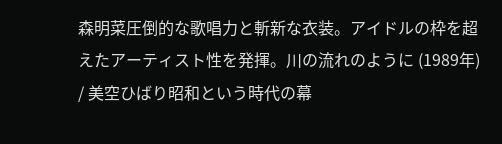森明菜圧倒的な歌唱力と斬新な衣装。アイドルの枠を超えたアーティスト性を発揮。川の流れのように (1989年) / 美空ひばり昭和という時代の幕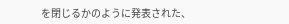を閉じるかのように発表された、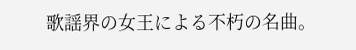歌謡界の女王による不朽の名曲。